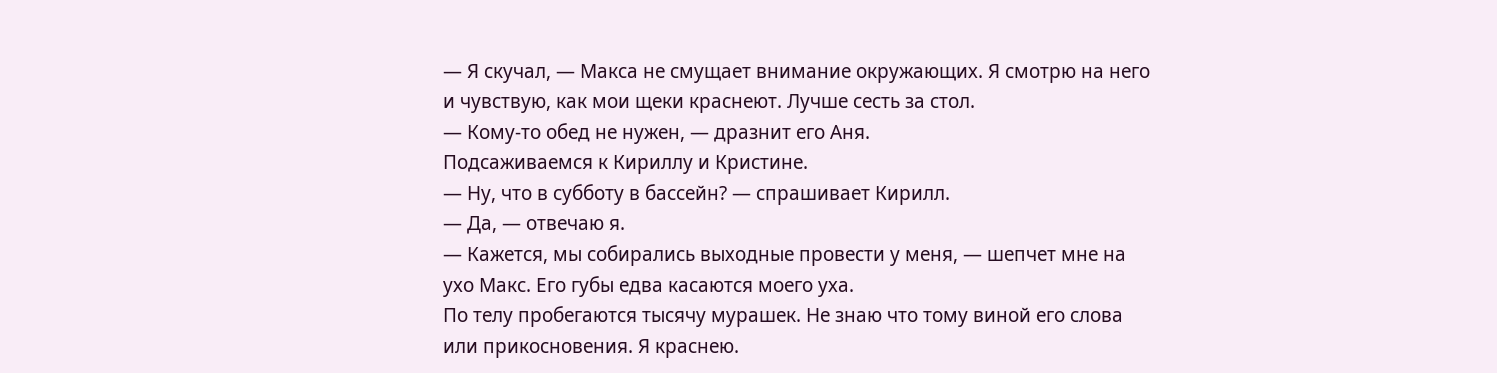— Я скучал, — Макса не смущает внимание окружающих. Я смотрю на него и чувствую, как мои щеки краснеют. Лучше сесть за стол.
— Кому-то обед не нужен, — дразнит его Аня.
Подсаживаемся к Кириллу и Кристине.
— Ну, что в субботу в бассейн? — спрашивает Кирилл.
— Да, — отвечаю я.
— Кажется, мы собирались выходные провести у меня, — шепчет мне на ухо Макс. Его губы едва касаются моего уха.
По телу пробегаются тысячу мурашек. Не знаю что тому виной его слова или прикосновения. Я краснею.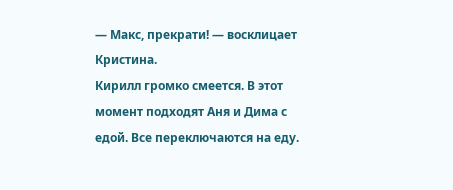— Макс, прекрати! — восклицает Кристина.
Кирилл громко смеется. В этот момент подходят Аня и Дима с едой. Все переключаются на еду.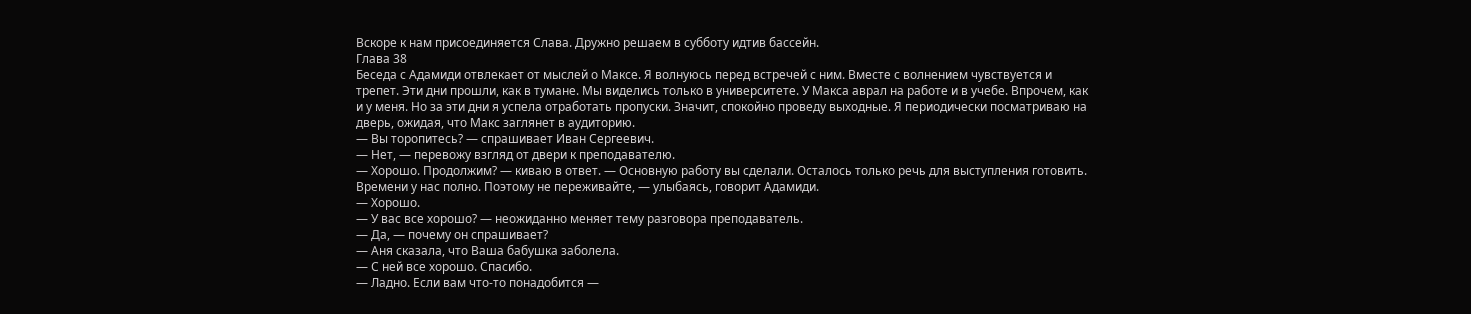Вскоре к нам присоединяется Слава. Дружно решаем в субботу идтив бассейн.
Глава 38
Беседа с Адамиди отвлекает от мыслей о Максе. Я волнуюсь перед встречей с ним. Вместе с волнением чувствуется и трепет. Эти дни прошли, как в тумане. Мы виделись только в университете. У Макса аврал на работе и в учебе. Впрочем, как и у меня. Но за эти дни я успела отработать пропуски. Значит, спокойно проведу выходные. Я периодически посматриваю на дверь, ожидая, что Макс заглянет в аудиторию.
— Вы торопитесь? — спрашивает Иван Сергеевич.
— Нет, — перевожу взгляд от двери к преподавателю.
— Хорошо. Продолжим? — киваю в ответ. — Основную работу вы сделали. Осталось только речь для выступления готовить. Времени у нас полно. Поэтому не переживайте, — улыбаясь, говорит Адамиди.
— Хорошо.
— У вас все хорошо? — неожиданно меняет тему разговора преподаватель.
— Да, — почему он спрашивает?
— Аня сказала, что Ваша бабушка заболела.
— С ней все хорошо. Спасибо.
— Ладно. Если вам что-то понадобится —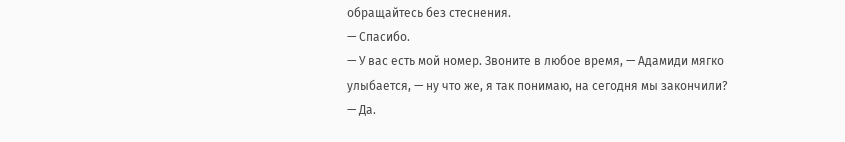обращайтесь без стеснения.
— Спасибо.
— У вас есть мой номер. Звоните в любое время, — Адамиди мягко улыбается, — ну что же, я так понимаю, на сегодня мы закончили?
— Да.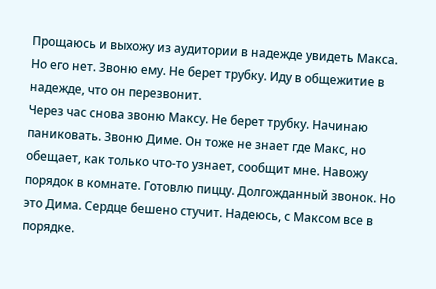Прощаюсь и выхожу из аудитории в надежде увидеть Макса. Но его нет. Звоню ему. Не берет трубку. Иду в общежитие в надежде, что он перезвонит.
Через час снова звоню Максу. Не берет трубку. Начинаю паниковать. Звоню Диме. Он тоже не знает где Макс, но обещает, как только что-то узнает, сообщит мне. Навожу порядок в комнате. Готовлю пиццу. Долгожданный звонок. Но это Дима. Сердце бешено стучит. Надеюсь, с Максом все в порядке.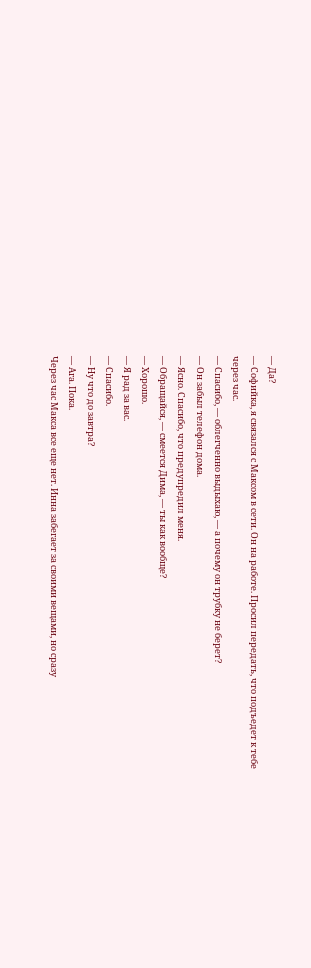— Да?
— Софийка, я связался с Максом в сети. Он на работе. Просил передать, что подъедет к тебе через час.
— Спасибо, — облегченно выдыхаю, — а почему он трубку не берет?
— Он забыл телефон дома.
— Ясно. Спасибо, что предупредил меня.
— Обращайся, — смеется Дима, — ты как вообще?
— Хорошо.
— Я рад за вас.
— Спасибо.
— Ну что до завтра?
— Ага. Пока.
Через час Макса все еще нет. Инна забегает за своими вещами, но сразу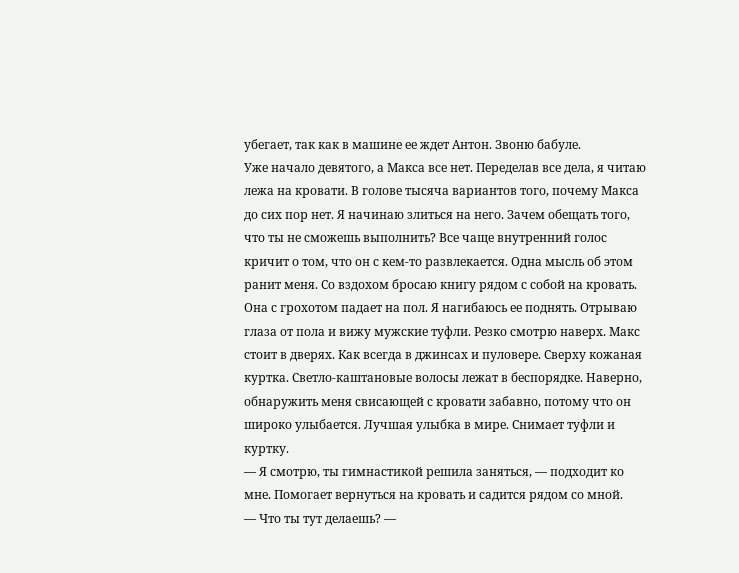убегает, так как в машине ее ждет Антон. Звоню бабуле.
Уже начало девятого, а Макса все нет. Переделав все дела, я читаю лежа на кровати. В голове тысяча вариантов того, почему Макса до сих пор нет. Я начинаю злиться на него. Зачем обещать того, что ты не сможешь выполнить? Все чаще внутренний голос кричит о том, что он с кем-то развлекается. Одна мысль об этом ранит меня. Со вздохом бросаю книгу рядом с собой на кровать. Она с грохотом падает на пол. Я нагибаюсь ее поднять. Отрываю глаза от пола и вижу мужские туфли. Резко смотрю наверх. Макс стоит в дверях. Как всегда в джинсах и пуловере. Сверху кожаная куртка. Светло-каштановые волосы лежат в беспорядке. Наверно, обнаружить меня свисающей с кровати забавно, потому что он широко улыбается. Лучшая улыбка в мире. Снимает туфли и куртку.
— Я смотрю, ты гимнастикой решила заняться, — подходит ко мне. Помогает вернуться на кровать и садится рядом со мной.
— Что ты тут делаешь? —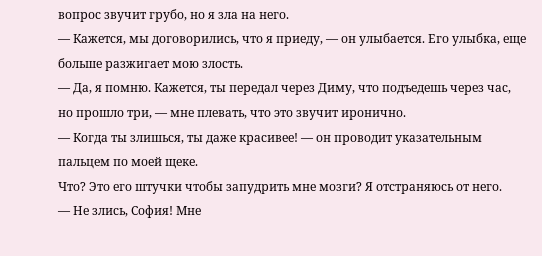вопрос звучит грубо, но я зла на него.
— Кажется, мы договорились, что я приеду, — он улыбается. Его улыбка, еще больше разжигает мою злость.
— Да, я помню. Кажется, ты передал через Диму, что подъедешь через час, но прошло три, — мне плевать, что это звучит иронично.
— Когда ты злишься, ты даже красивее! — он проводит указательным пальцем по моей щеке.
Что? Это его штучки чтобы запудрить мне мозги? Я отстраняюсь от него.
— Не злись, София! Мне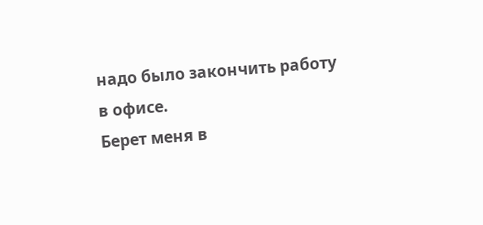надо было закончить работу в офисе.
Берет меня в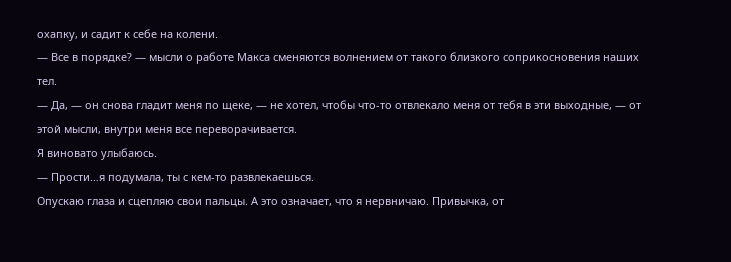охапку, и садит к себе на колени.
— Все в порядке? — мысли о работе Макса сменяются волнением от такого близкого соприкосновения наших тел.
— Да, — он снова гладит меня по щеке, — не хотел, чтобы что-то отвлекало меня от тебя в эти выходные, — от этой мысли, внутри меня все переворачивается.
Я виновато улыбаюсь.
— Прости…я подумала, ты с кем-то развлекаешься.
Опускаю глаза и сцепляю свои пальцы. А это означает, что я нервничаю. Привычка, от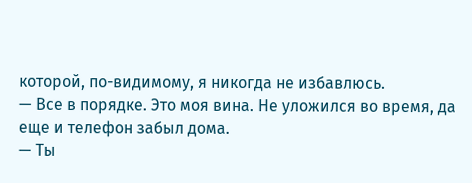которой, по-видимому, я никогда не избавлюсь.
— Все в порядке. Это моя вина. Не уложился во время, да еще и телефон забыл дома.
— Ты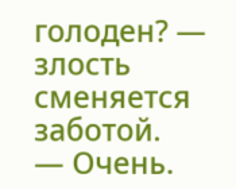голоден? — злость сменяется заботой.
— Очень.